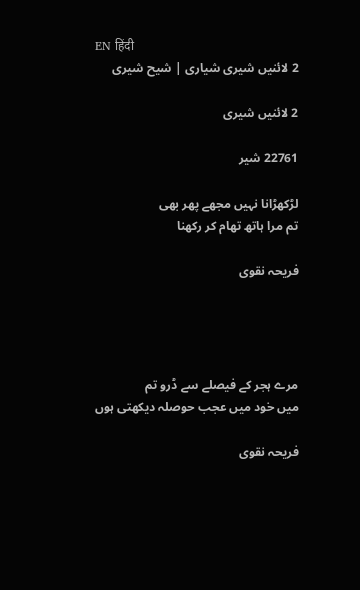EN हिंदी
2 لائنیں شیری شیاری | شیح شیری

2 لائنیں شیری

22761 شیر

لڑکھڑانا نہیں مجھے پھر بھی
تم مرا ہاتھ تھام کر رکھنا

فریحہ نقوی




مرے ہجر کے فیصلے سے ڈرو تم
میں خود میں عجب حوصلہ دیکھتی ہوں

فریحہ نقوی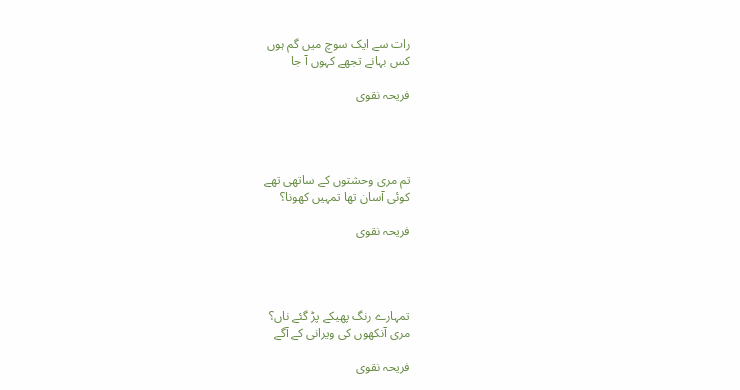رات سے ایک سوچ میں گم ہوں
کس بہانے تجھے کہوں آ جا

فریحہ نقوی




تم مری وحشتوں کے ساتھی تھے
کوئی آسان تھا تمہیں کھونا؟

فریحہ نقوی




تمہارے رنگ پھیکے پڑ گئے ناں؟
مری آنکھوں کی ویرانی کے آگے

فریحہ نقوی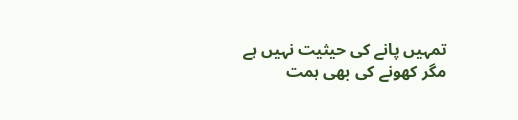تمہیں پانے کی حیثیت نہیں ہے
مگر کھونے کی بھی ہمت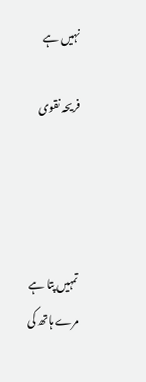نہیں ہے

فریحہ نقوی




تمہیں پتا ہے مرے ہاتھ کی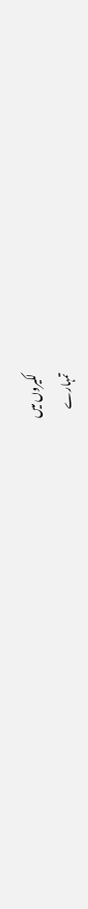لکیروں میں
تمہارے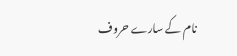نام کے سارے حروف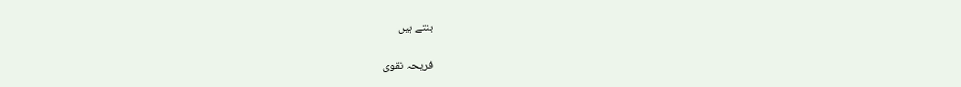بنتے ہیں

فریحہ نقوی